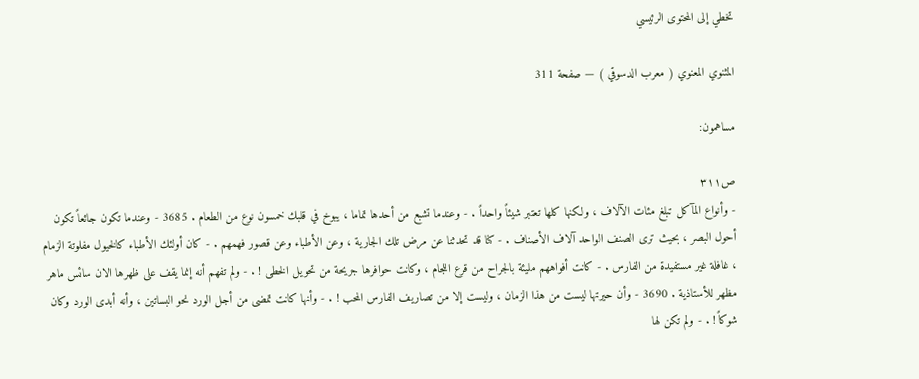تخطي إلى المحتوى الرئيسي

المثنوي المعنوي ( معرب الدسوقي ) — صفحة 311

مساهمون:

ص٣١١
- وأنواع المآكل تبلغ مئات الآلاف ، ولكنها كلها تعتبر شيئاً واحداً . - وعندما تشبع من أحدها تماما ، يبوخ في قلبك خمسون نوع من الطعام . 3685 - وعندما تكون جائعاً تكون أحول البصر ، بحيث ترى الصنف الواحد آلاف الأصناف . - كنا قد تحدثنا عن مرض تلك الجارية ، وعن الأطباء وعن قصور فهمهم . - كان أولئك الأطباء كالخيول مفلوتة الزمام ، غافلة غير مستفيدة من الفارس . - كانت أفواههم مليئة بالجراح من قرع اللجام ، وكانت حوافرها جريحة من تحويل الخطى ! . - ولم تفهم أنه إنما يقف على ظهرها الان سائس ماهر مظهر للأستاذية . 3690 - وأن حيرتها ليست من هذا الزمان ، وليست إلا من تصاريف الفارس المحب ! . - وأنها كانت تمضى من أجل الورد نحو البساتين ، وأنه أبدى الورد وكان شوكاً ! . - ولم تكن لها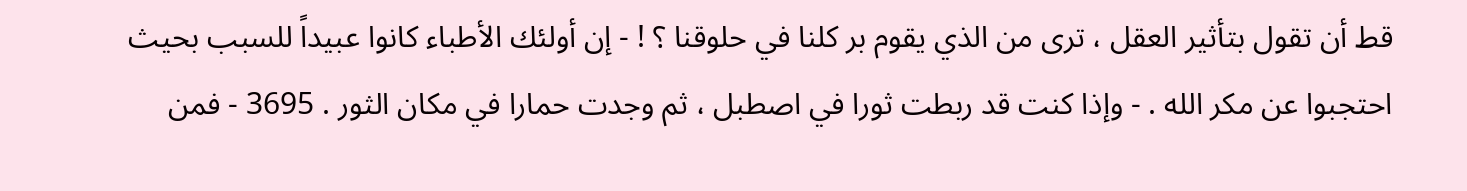قط أن تقول بتأثير العقل ، ترى من الذي يقوم بر كلنا في حلوقنا ؟ ! - إن أولئك الأطباء كانوا عبيداً للسبب بحيث احتجبوا عن مكر الله . - وإذا كنت قد ربطت ثورا في اصطبل ، ثم وجدت حمارا في مكان الثور . 3695 - فمن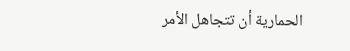الحمارية أن تتجاهل الأمر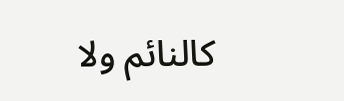كالنائم ولا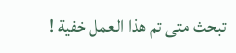تبحث متى تم هذا العمل خفية !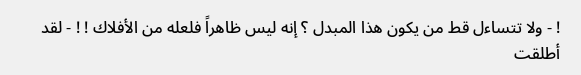! - ولا تتساءل قط من يكون هذا المبدل ؟ إنه ليس ظاهراً فلعله من الأفلاك ! ! - لقد أطلقت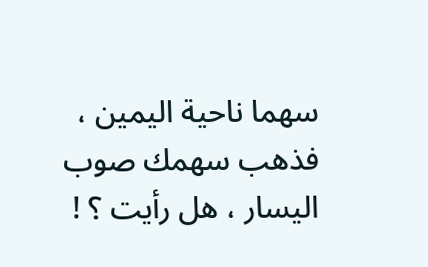سهما ناحية اليمين ، فذهب سهمك صوب اليسار ، هل رأيت ؟ !